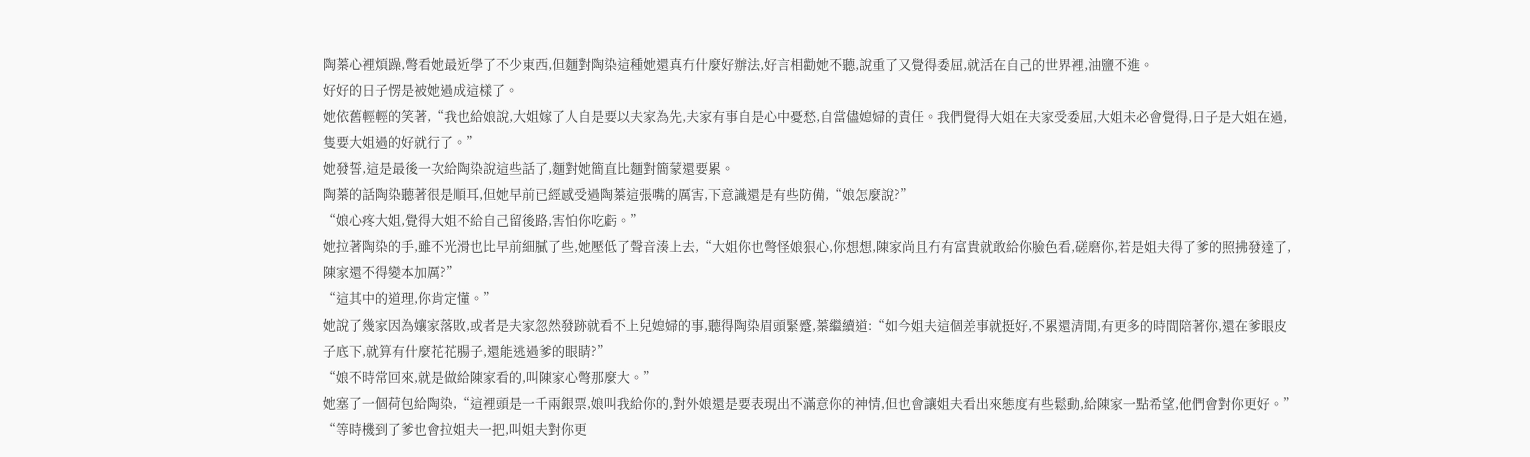陶蓁心裡煩躁,彆看她最近學了不少東西,但麵對陶染這種她還真冇什麼好辦法,好言相勸她不聽,說重了又覺得委屈,就活在自己的世界裡,油鹽不進。
好好的日子愣是被她過成這樣了。
她依舊輕輕的笑著,“我也給娘說,大姐嫁了人自是要以夫家為先,夫家有事自是心中憂愁,自當儘媳婦的責任。我們覺得大姐在夫家受委屈,大姐未必會覺得,日子是大姐在過,隻要大姐過的好就行了。”
她發誓,這是最後一次給陶染說這些話了,麵對她簡直比麵對簡蒙還要累。
陶蓁的話陶染聽著很是順耳,但她早前已經感受過陶蓁這張嘴的厲害,下意識還是有些防備,“娘怎麼說?”
“娘心疼大姐,覺得大姐不給自己留後路,害怕你吃虧。”
她拉著陶染的手,雖不光滑也比早前細膩了些,她壓低了聲音湊上去,“大姐你也彆怪娘狠心,你想想,陳家尚且冇有富貴就敢給你臉色看,磋磨你,若是姐夫得了爹的照拂發達了,陳家還不得變本加厲?”
“這其中的道理,你肯定懂。”
她說了幾家因為孃家落敗,或者是夫家忽然發跡就看不上兒媳婦的事,聽得陶染眉頭緊蹙,蓁繼續道:“如今姐夫這個差事就挺好,不累還清閒,有更多的時間陪著你,還在爹眼皮子底下,就算有什麼花花腸子,還能逃過爹的眼睛?”
“娘不時常回來,就是做給陳家看的,叫陳家心彆那麼大。”
她塞了一個荷包給陶染,“這裡頭是一千兩銀票,娘叫我給你的,對外娘還是要表現出不滿意你的神情,但也會讓姐夫看出來態度有些鬆動,給陳家一點希望,他們會對你更好。”
“等時機到了爹也會拉姐夫一把,叫姐夫對你更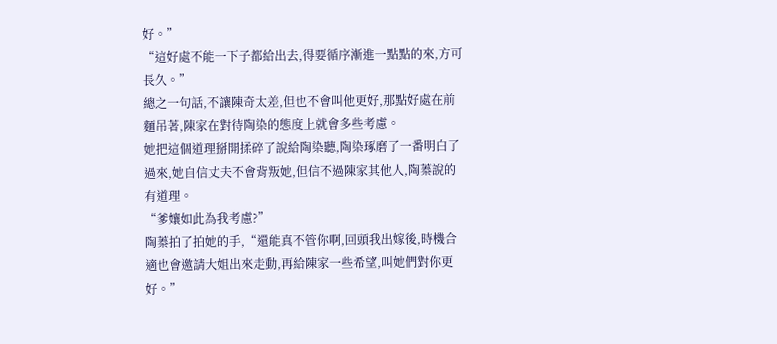好。”
“這好處不能一下子都給出去,得要循序漸進一點點的來,方可長久。”
總之一句話,不讓陳奇太差,但也不會叫他更好,那點好處在前麵吊著,陳家在對待陶染的態度上就會多些考慮。
她把這個道理掰開揉碎了說給陶染聽,陶染琢磨了一番明白了過來,她自信丈夫不會背叛她,但信不過陳家其他人,陶蓁說的有道理。
“爹孃如此為我考慮?”
陶蓁拍了拍她的手,“還能真不管你啊,回頭我出嫁後,時機合適也會邀請大姐出來走動,再給陳家一些希望,叫她們對你更好。”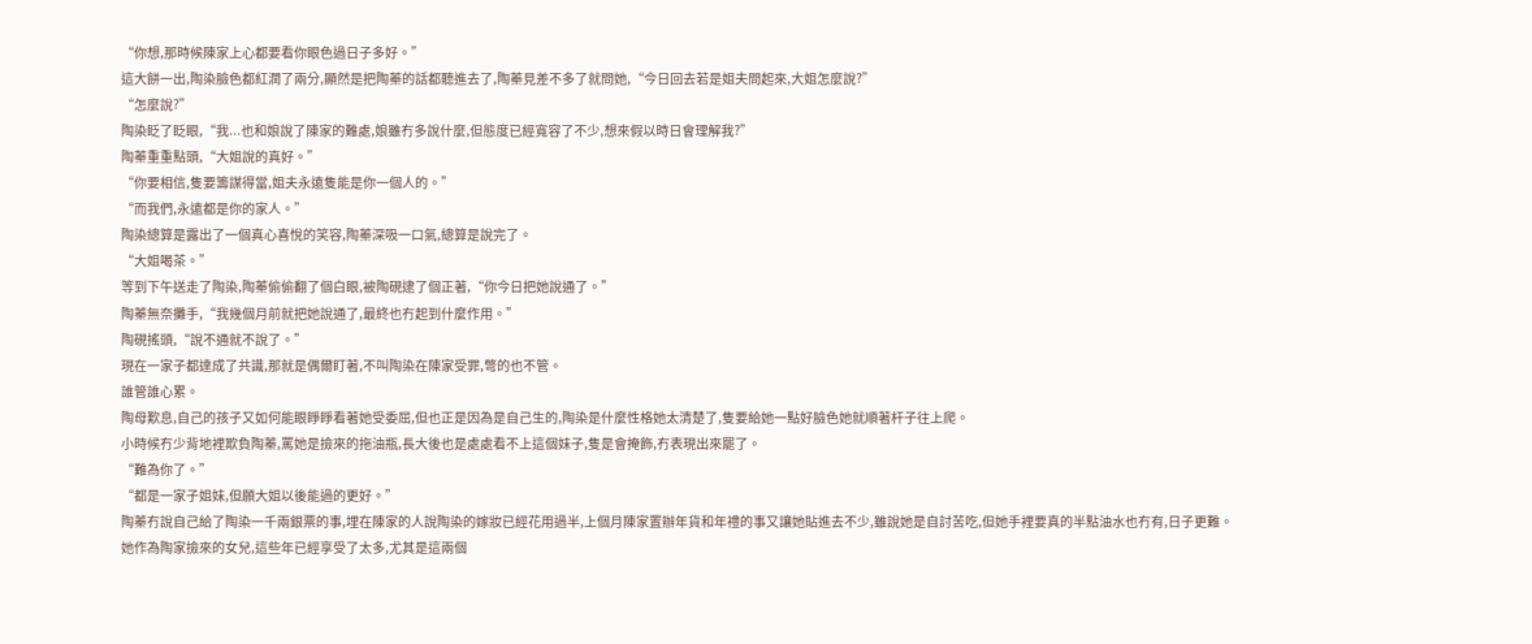“你想,那時候陳家上心都要看你眼色過日子多好。”
這大餅一出,陶染臉色都紅潤了兩分,顯然是把陶蓁的話都聽進去了,陶蓁見差不多了就問她,“今日回去若是姐夫問起來,大姐怎麼說?”
“怎麼說?”
陶染眨了眨眼,“我...也和娘說了陳家的難處,娘雖冇多說什麼,但態度已經寬容了不少,想來假以時日會理解我?”
陶蓁重重點頭,“大姐說的真好。”
“你要相信,隻要籌謀得當,姐夫永遠隻能是你一個人的。”
“而我們,永遠都是你的家人。”
陶染總算是露出了一個真心喜悅的笑容,陶蓁深吸一口氣,總算是說完了。
“大姐喝茶。”
等到下午送走了陶染,陶蓁偷偷翻了個白眼,被陶硯逮了個正著,“你今日把她說通了。”
陶蓁無奈攤手,“我幾個月前就把她說通了,最終也冇起到什麼作用。”
陶硯搖頭,“說不通就不說了。”
現在一家子都達成了共識,那就是偶爾盯著,不叫陶染在陳家受罪,彆的也不管。
誰管誰心累。
陶母歎息,自己的孩子又如何能眼睜睜看著她受委屈,但也正是因為是自己生的,陶染是什麼性格她太清楚了,隻要給她一點好臉色她就順著杆子往上爬。
小時候冇少背地裡欺負陶蓁,罵她是撿來的拖油瓶,長大後也是處處看不上這個妹子,隻是會掩飾,冇表現出來罷了。
“難為你了。”
“都是一家子姐妹,但願大姐以後能過的更好。”
陶蓁冇說自己給了陶染一千兩銀票的事,埋在陳家的人說陶染的嫁妝已經花用過半,上個月陳家置辦年貨和年禮的事又讓她貼進去不少,雖說她是自討苦吃,但她手裡要真的半點油水也冇有,日子更難。
她作為陶家撿來的女兒,這些年已經享受了太多,尤其是這兩個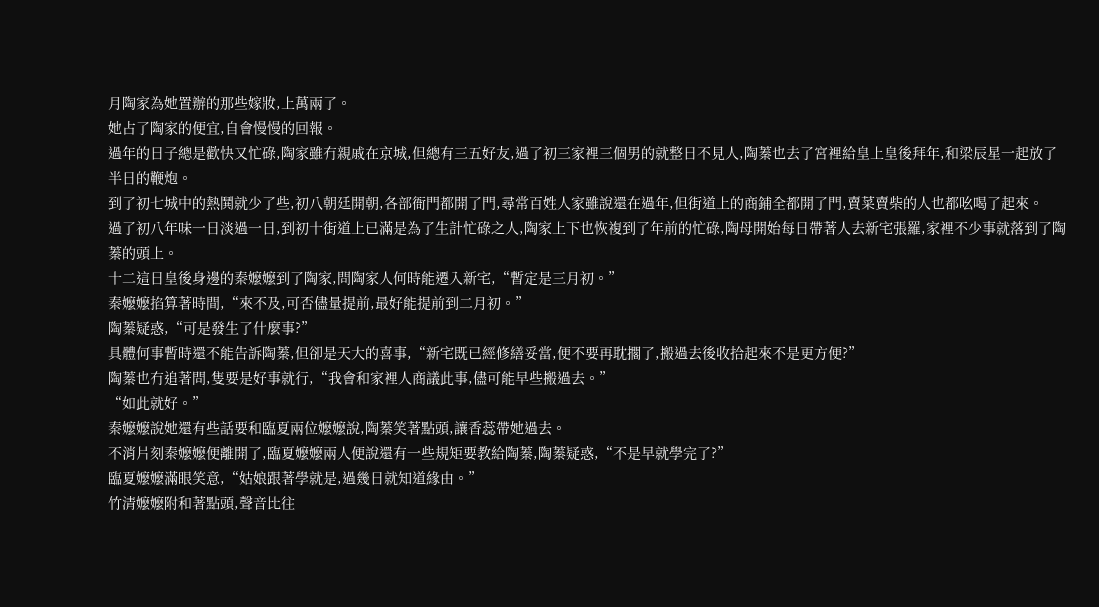月陶家為她置辦的那些嫁妝,上萬兩了。
她占了陶家的便宜,自會慢慢的回報。
過年的日子總是歡快又忙碌,陶家雖冇親戚在京城,但總有三五好友,過了初三家裡三個男的就整日不見人,陶蓁也去了宮裡給皇上皇後拜年,和梁辰星一起放了半日的鞭炮。
到了初七城中的熱鬨就少了些,初八朝廷開朝,各部衙門都開了門,尋常百姓人家雖說還在過年,但街道上的商鋪全都開了門,賣菜賣柴的人也都吆喝了起來。
過了初八年味一日淡過一日,到初十街道上已滿是為了生計忙碌之人,陶家上下也恢複到了年前的忙碌,陶母開始每日帶著人去新宅張羅,家裡不少事就落到了陶蓁的頭上。
十二這日皇後身邊的秦嬤嬤到了陶家,問陶家人何時能遷入新宅,“暫定是三月初。”
秦嬤嬤掐算著時間,“來不及,可否儘量提前,最好能提前到二月初。”
陶蓁疑惑,“可是發生了什麼事?”
具體何事暫時還不能告訴陶蓁,但卻是天大的喜事,“新宅既已經修繕妥當,便不要再耽擱了,搬過去後收拾起來不是更方便?”
陶蓁也冇追著問,隻要是好事就行,“我會和家裡人商議此事,儘可能早些搬過去。”
“如此就好。”
秦嬤嬤說她還有些話要和臨夏兩位嬤嬤說,陶蓁笑著點頭,讓香蕊帶她過去。
不消片刻秦嬤嬤便離開了,臨夏嬤嬤兩人便說還有一些規矩要教給陶蓁,陶蓁疑惑,“不是早就學完了?”
臨夏嬤嬤滿眼笑意,“姑娘跟著學就是,過幾日就知道緣由。”
竹清嬤嬤附和著點頭,聲音比往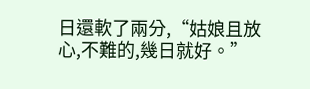日還軟了兩分,“姑娘且放心,不難的,幾日就好。”